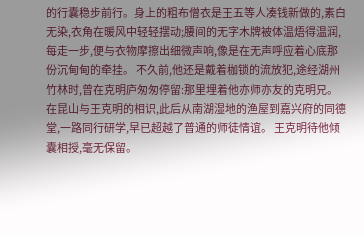的行囊稳步前行。身上的粗布僧衣是王五等人凑钱新做的,素白无染,衣角在暖风中轻轻摆动;腰间的无字木牌被体温焐得温润,每走一步,便与衣物摩擦出细微声响,像是在无声呼应着心底那份沉甸甸的牵挂。 不久前,他还是戴着枷锁的流放犯,途经湖州竹林时,曾在克明庐匆匆停留:那里埋着他亦师亦友的克明兄。在昆山与王克明的相识,此后从南湖湿地的渔屋到嘉兴府的同德堂,一路同行研学,早已超越了普通的师徒情谊。 王克明待他倾囊相授,毫无保留。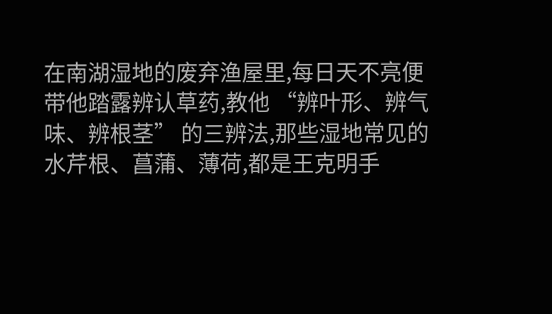在南湖湿地的废弃渔屋里,每日天不亮便带他踏露辨认草药,教他 “辨叶形、辨气味、辨根茎” 的三辨法,那些湿地常见的水芹根、菖蒲、薄荷,都是王克明手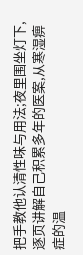把手教他认清性味与用法;夜里围坐灯下,逐页讲解自己积累多年的医案,从寒湿痹症的温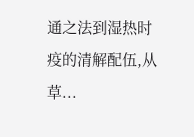通之法到湿热时疫的清解配伍,从草...